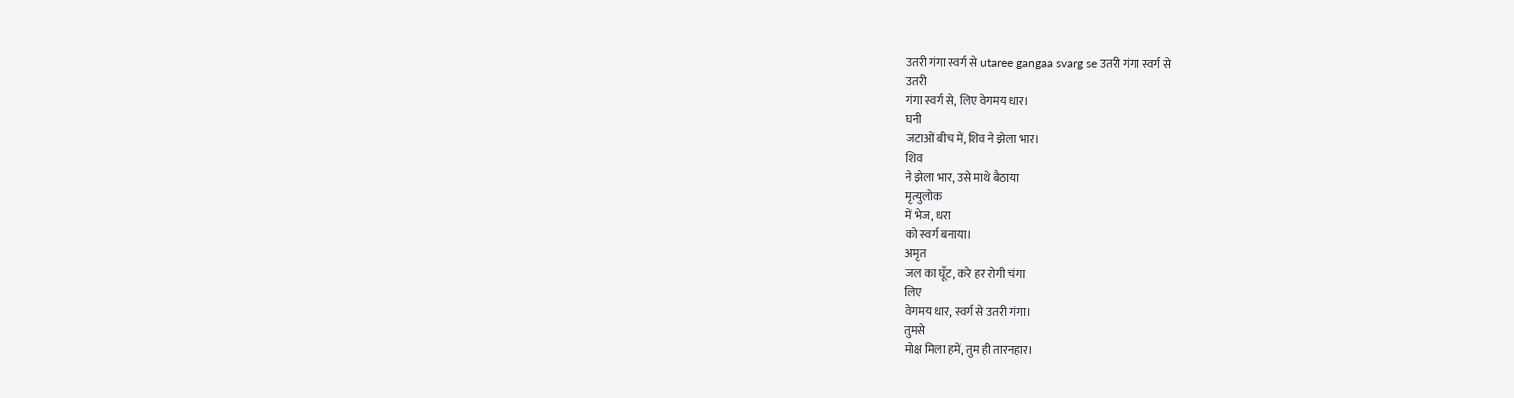उतरी गंगा स्वर्ग से utaree gangaa svarg se उतरी गंगा स्वर्ग से
उतरी
गंगा स्वर्ग से, लिए वेगमय धार।
घनी
जटाओं बीच में, शिव ने झेला भार।
शिव
ने झेला भार, उसे माथे बैठाया
मृत्युलोक
में भेज, धरा
को स्वर्ग बनाया।
अमृत
जल का घूँट, करे हर रोगी चंगा
लिए
वेगमय धार, स्वर्ग से उतरी गंगा।
तुमसे
मोक्ष मिला हमें, तुम ही तारनहार।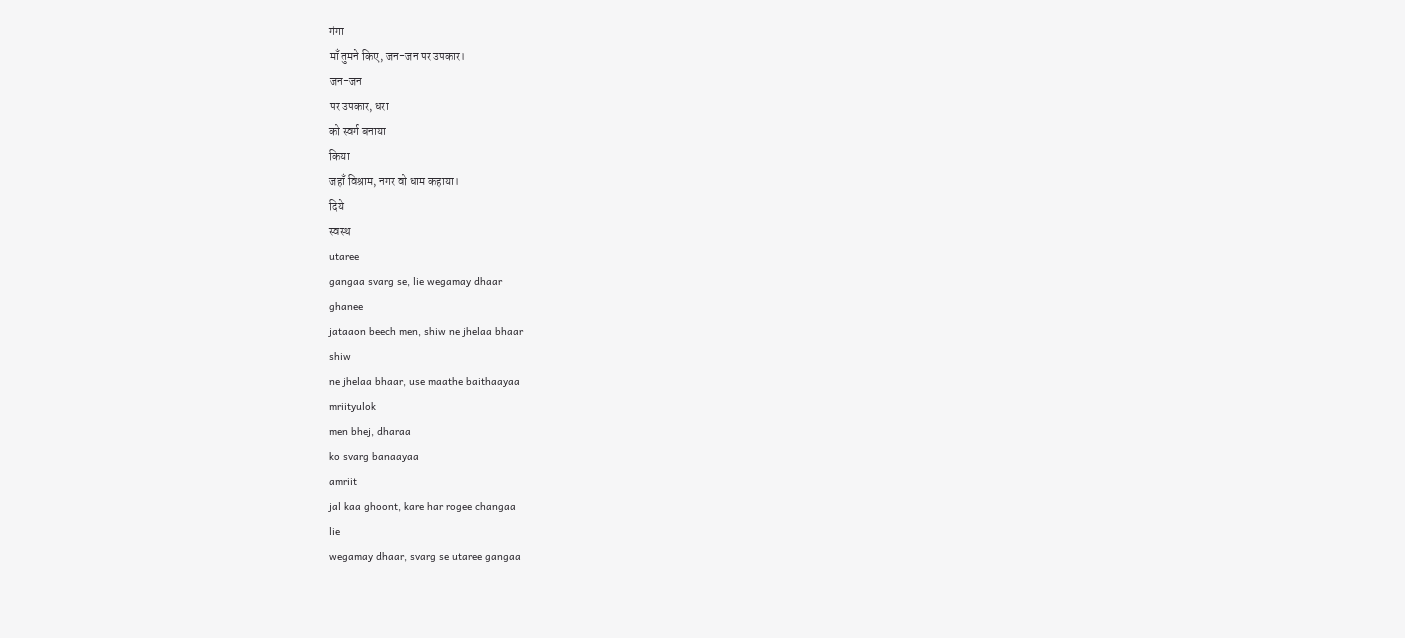गंगा
माँ तुमने किए, जन-जन पर उपकार।
जन-जन
पर उपकार, धरा
को स्वर्ग बनाया
किया
जहाँ विश्राम, नगर वो धाम कहाया।
दिये
स्वस्थ
utaree
gangaa svarg se, lie wegamay dhaar
ghanee
jataaon beech men, shiw ne jhelaa bhaar
shiw
ne jhelaa bhaar, use maathe baithaayaa
mriityulok
men bhej, dharaa
ko svarg banaayaa
amriit
jal kaa ghoont, kare har rogee changaa
lie
wegamay dhaar, svarg se utaree gangaa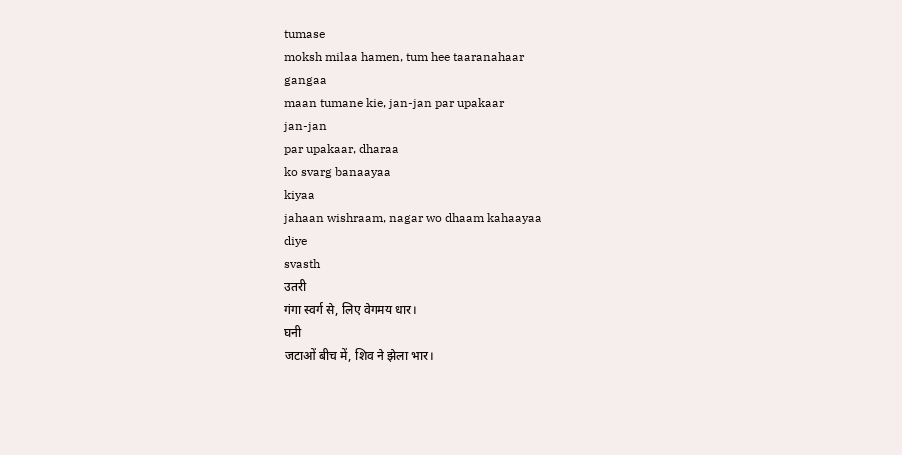tumase
moksh milaa hamen, tum hee taaranahaar
gangaa
maan tumane kie, jan-jan par upakaar
jan-jan
par upakaar, dharaa
ko svarg banaayaa
kiyaa
jahaan wishraam, nagar wo dhaam kahaayaa
diye
svasth
उतरी
गंगा स्वर्ग से, लिए वेगमय धार।
घनी
जटाओं बीच में, शिव ने झेला भार।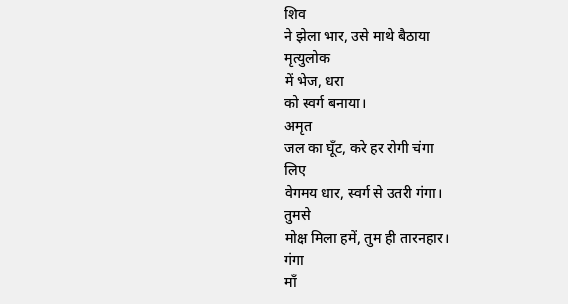शिव
ने झेला भार, उसे माथे बैठाया
मृत्युलोक
में भेज, धरा
को स्वर्ग बनाया।
अमृत
जल का घूँट, करे हर रोगी चंगा
लिए
वेगमय धार, स्वर्ग से उतरी गंगा।
तुमसे
मोक्ष मिला हमें, तुम ही तारनहार।
गंगा
माँ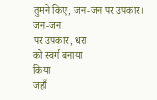तुमने किए, जन-जन पर उपकार।
जन-जन
पर उपकार, धरा
को स्वर्ग बनाया
किया
जहाँ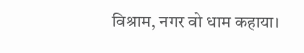विश्राम, नगर वो धाम कहाया।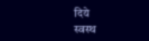दिये
स्वस्थ